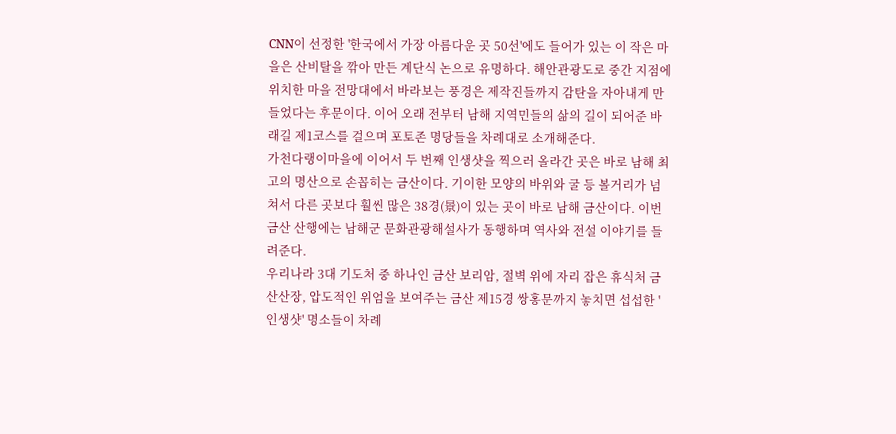CNN이 선정한 '한국에서 가장 아름다운 곳 50선'에도 들어가 있는 이 작은 마을은 산비탈을 깎아 만든 계단식 논으로 유명하다. 해안관광도로 중간 지점에 위치한 마을 전망대에서 바라보는 풍경은 제작진들까지 감탄을 자아내게 만들었다는 후문이다. 이어 오래 전부터 남해 지역민들의 삶의 길이 되어준 바래길 제1코스를 걸으며 포토존 명당들을 차례대로 소개해준다.
가천다랭이마을에 이어서 두 번째 인생샷을 찍으러 올라간 곳은 바로 남해 최고의 명산으로 손꼽히는 금산이다. 기이한 모양의 바위와 굴 등 볼거리가 넘쳐서 다른 곳보다 훨씬 많은 38경(景)이 있는 곳이 바로 남해 금산이다. 이번 금산 산행에는 남해군 문화관광해설사가 동행하며 역사와 전설 이야기를 들려준다.
우리나라 3대 기도처 중 하나인 금산 보리암, 절벽 위에 자리 잡은 휴식처 금산산장, 압도적인 위엄을 보여주는 금산 제15경 쌍홍문까지 놓치면 섭섭한 '인생샷' 명소들이 차례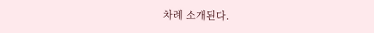차례 소개된다.